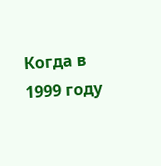Когда в 1999 году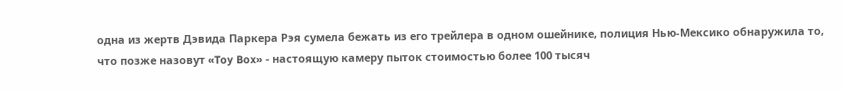одна из жертв Дэвида Паркера Рэя сумела бежать из его трейлера в одном ошейнике, полиция Нью-Мексико обнаружила то, что позже назовут «Toy Box» - настоящую камеру пыток стоимостью более 100 тысяч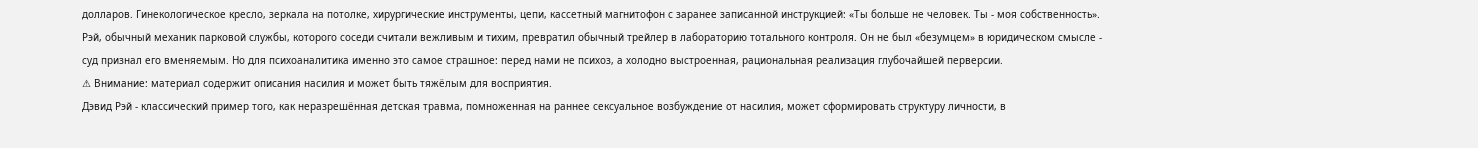долларов. Гинекологическое кресло, зеркала на потолке, хирургические инструменты, цепи, кассетный магнитофон с заранее записанной инструкцией: «Ты больше не человек. Ты - моя собственность». Рэй, обычный механик парковой службы, которого соседи считали вежливым и тихим, превратил обычный трейлер в лабораторию тотального контроля. Он не был «безумцем» в юридическом смысле - суд признал его вменяемым. Но для психоаналитика именно это самое страшное: перед нами не психоз, а холодно выстроенная, рациональная реализация глубочайшей перверсии.
⚠ Внимание: материал содержит описания насилия и может быть тяжёлым для восприятия.
Дэвид Рэй - классический пример того, как неразрешённая детская травма, помноженная на раннее сексуальное возбуждение от насилия, может сформировать структуру личности, в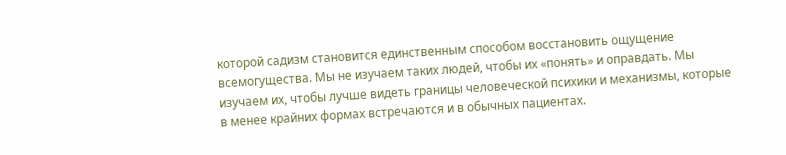которой садизм становится единственным способом восстановить ощущение всемогущества. Мы не изучаем таких людей, чтобы их «понять» и оправдать. Мы изучаем их, чтобы лучше видеть границы человеческой психики и механизмы, которые в менее крайних формах встречаются и в обычных пациентах.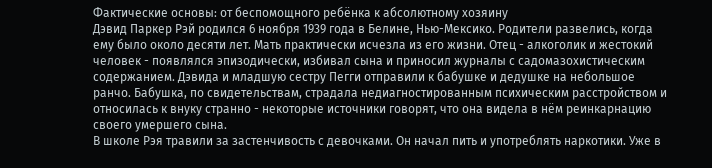Фактические основы: от беспомощного ребёнка к абсолютному хозяину
Дэвид Паркер Рэй родился 6 ноября 1939 года в Белине, Нью-Мексико. Родители развелись, когда ему было около десяти лет. Мать практически исчезла из его жизни. Отец - алкоголик и жестокий человек - появлялся эпизодически, избивал сына и приносил журналы с садомазохистическим содержанием. Дэвида и младшую сестру Пегги отправили к бабушке и дедушке на небольшое ранчо. Бабушка, по свидетельствам, страдала недиагностированным психическим расстройством и относилась к внуку странно - некоторые источники говорят, что она видела в нём реинкарнацию своего умершего сына.
В школе Рэя травили за застенчивость с девочками. Он начал пить и употреблять наркотики. Уже в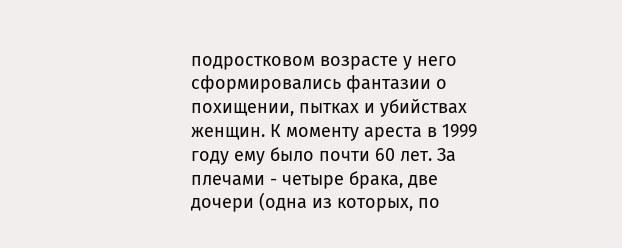подростковом возрасте у него сформировались фантазии о похищении, пытках и убийствах женщин. К моменту ареста в 1999 году ему было почти 60 лет. За плечами - четыре брака, две дочери (одна из которых, по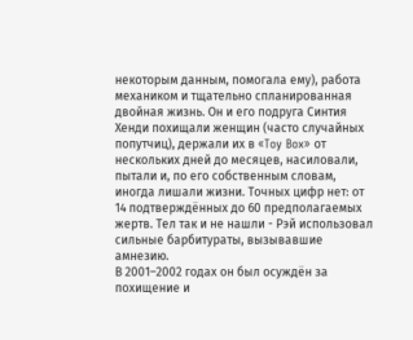некоторым данным, помогала ему), работа механиком и тщательно спланированная двойная жизнь. Он и его подруга Синтия Хенди похищали женщин (часто случайных попутчиц), держали их в «Toy Box» от нескольких дней до месяцев, насиловали, пытали и, по его собственным словам, иногда лишали жизни. Точных цифр нет: от 14 подтверждённых до 60 предполагаемых жертв. Тел так и не нашли - Рэй использовал сильные барбитураты, вызывавшие амнезию.
В 2001–2002 годах он был осуждён за похищение и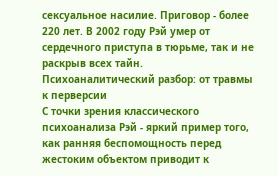сексуальное насилие. Приговор - более 220 лет. В 2002 году Рэй умер от сердечного приступа в тюрьме, так и не раскрыв всех тайн.
Психоаналитический разбор: от травмы к перверсии
С точки зрения классического психоанализа Рэй - яркий пример того, как ранняя беспомощность перед жестоким объектом приводит к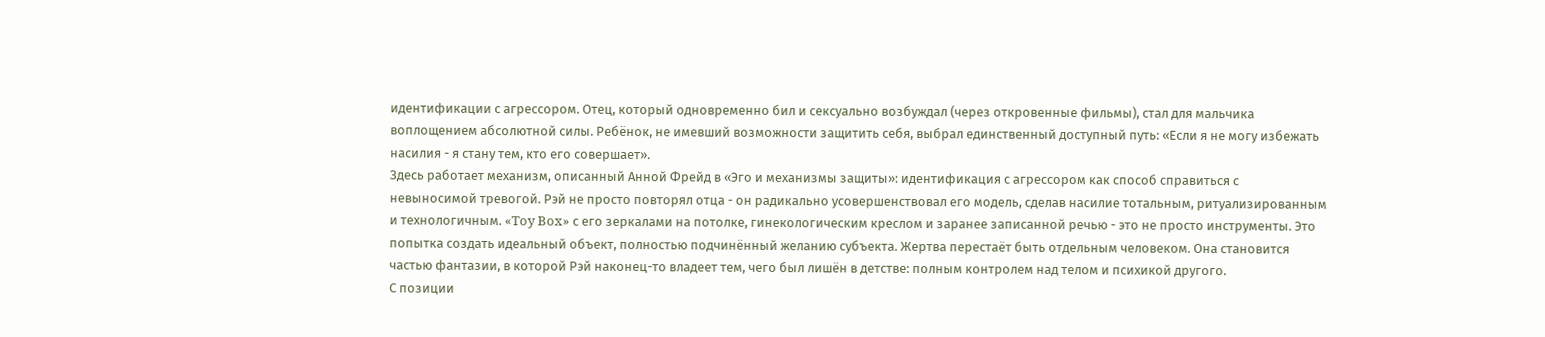идентификации с агрессором. Отец, который одновременно бил и сексуально возбуждал (через откровенные фильмы), стал для мальчика воплощением абсолютной силы. Ребёнок, не имевший возможности защитить себя, выбрал единственный доступный путь: «Если я не могу избежать насилия - я стану тем, кто его совершает».
Здесь работает механизм, описанный Анной Фрейд в «Эго и механизмы защиты»: идентификация с агрессором как способ справиться с невыносимой тревогой. Рэй не просто повторял отца - он радикально усовершенствовал его модель, сделав насилие тотальным, ритуализированным и технологичным. «Toy Box» с его зеркалами на потолке, гинекологическим креслом и заранее записанной речью - это не просто инструменты. Это попытка создать идеальный объект, полностью подчинённый желанию субъекта. Жертва перестаёт быть отдельным человеком. Она становится частью фантазии, в которой Рэй наконец-то владеет тем, чего был лишён в детстве: полным контролем над телом и психикой другого.
С позиции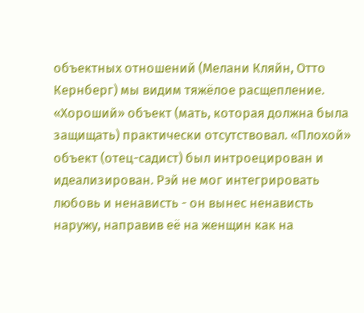объектных отношений (Мелани Кляйн, Отто Кернберг) мы видим тяжёлое расщепление. «Хороший» объект (мать, которая должна была защищать) практически отсутствовал. «Плохой» объект (отец-садист) был интроецирован и идеализирован. Рэй не мог интегрировать любовь и ненависть - он вынес ненависть наружу, направив её на женщин как на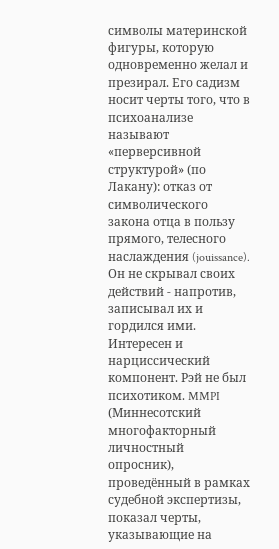символы материнской фигуры, которую одновременно желал и презирал. Его садизм носит черты того, что в психоанализе называют «перверсивной структурой» (по Лакану): отказ от символического закона отца в пользу прямого, телесного наслаждения (jouissance). Он не скрывал своих действий - напротив, записывал их и гордился ими.
Интересен и нарциссический компонент. Рэй не был психотиком. MMPI (Миннесотский многофакторный личностный опросник), проведённый в рамках судебной экспертизы, показал черты, указывающие на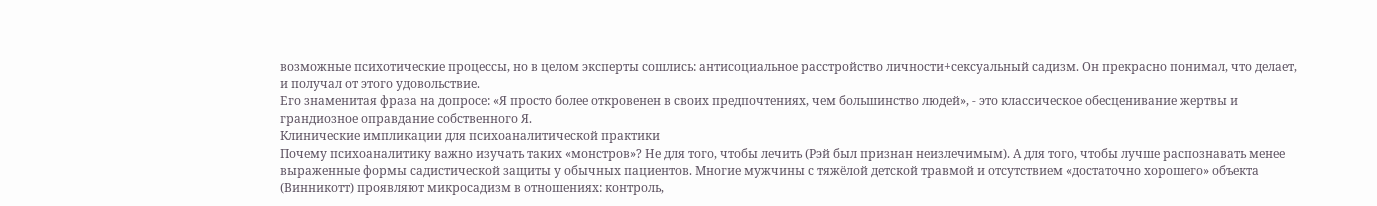возможные психотические процессы, но в целом эксперты сошлись: антисоциальное расстройство личности+сексуальный садизм. Он прекрасно понимал, что делает, и получал от этого удовольствие.
Его знаменитая фраза на допросе: «Я просто более откровенен в своих предпочтениях, чем большинство людей», - это классическое обесценивание жертвы и грандиозное оправдание собственного Я.
Клинические импликации для психоаналитической практики
Почему психоаналитику важно изучать таких «монстров»? Не для того, чтобы лечить (Рэй был признан неизлечимым). А для того, чтобы лучше распознавать менее выраженные формы садистической защиты у обычных пациентов. Многие мужчины с тяжёлой детской травмой и отсутствием «достаточно хорошего» объекта (Винникотт) проявляют микросадизм в отношениях: контроль,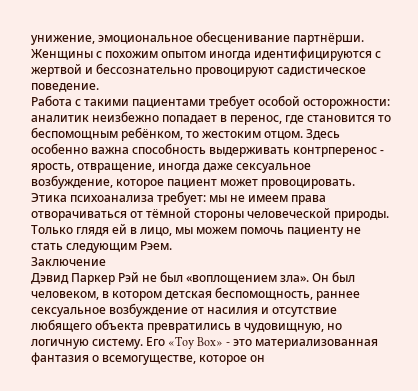унижение, эмоциональное обесценивание партнёрши. Женщины с похожим опытом иногда идентифицируются с жертвой и бессознательно провоцируют садистическое поведение.
Работа с такими пациентами требует особой осторожности: аналитик неизбежно попадает в перенос, где становится то беспомощным ребёнком, то жестоким отцом. Здесь особенно важна способность выдерживать контрперенос - ярость, отвращение, иногда даже сексуальное возбуждение, которое пациент может провоцировать. Этика психоанализа требует: мы не имеем права отворачиваться от тёмной стороны человеческой природы. Только глядя ей в лицо, мы можем помочь пациенту не стать следующим Рэем.
Заключение
Дэвид Паркер Рэй не был «воплощением зла». Он был человеком, в котором детская беспомощность, раннее сексуальное возбуждение от насилия и отсутствие любящего объекта превратились в чудовищную, но логичную систему. Его «Toy Box» - это материализованная фантазия о всемогуществе, которое он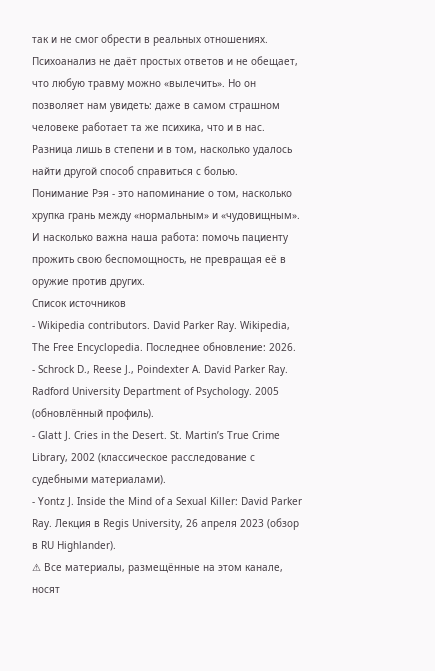так и не смог обрести в реальных отношениях. Психоанализ не даёт простых ответов и не обещает, что любую травму можно «вылечить». Но он позволяет нам увидеть: даже в самом страшном человеке работает та же психика, что и в нас. Разница лишь в степени и в том, насколько удалось найти другой способ справиться с болью.
Понимание Рэя - это напоминание о том, насколько хрупка грань между «нормальным» и «чудовищным». И насколько важна наша работа: помочь пациенту прожить свою беспомощность, не превращая её в оружие против других.
Список источников
- Wikipedia contributors. David Parker Ray. Wikipedia, The Free Encyclopedia. Последнее обновление: 2026.
- Schrock D., Reese J., Poindexter A. David Parker Ray. Radford University Department of Psychology. 2005 (обновлённый профиль).
- Glatt J. Cries in the Desert. St. Martin’s True Crime Library, 2002 (классическое расследование с судебными материалами).
- Yontz J. Inside the Mind of a Sexual Killer: David Parker Ray. Лекция в Regis University, 26 апреля 2023 (обзор в RU Highlander).
⚠ Все материалы, размещённые на этом канале, носят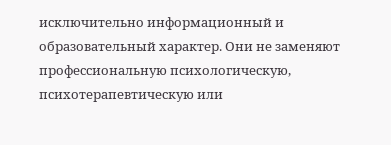исключительно информационный и образовательный характер. Они не заменяют профессиональную психологическую, психотерапевтическую или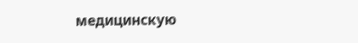медицинскую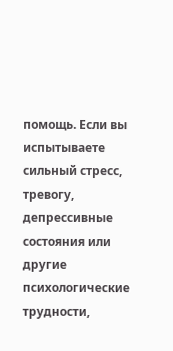помощь. Если вы испытываете сильный стресс, тревогу, депрессивные состояния или другие психологические трудности,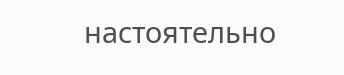настоятельно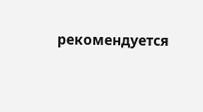рекомендуется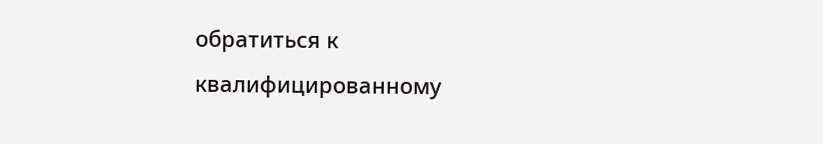обратиться к квалифицированному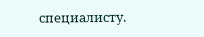специалисту.